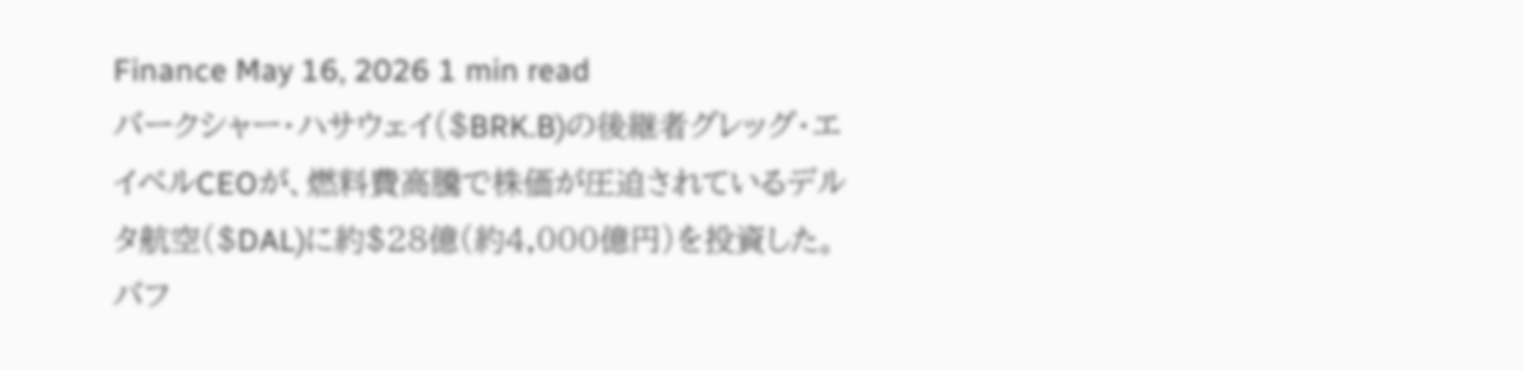Finance May 16, 2026 1 min read
バークシャー・ハサウェイ($BRK.B)の後継者グレッグ・エイベルCEOが、燃料費高騰で株価が圧迫されているデルタ航空($DAL)に約$28億(約4,000億円)を投資した。バフ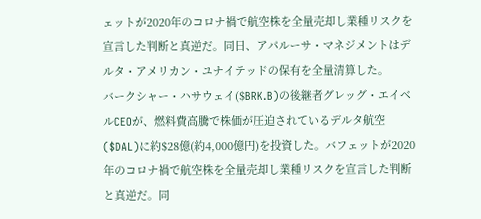ェットが2020年のコロナ禍で航空株を全量売却し業種リスクを宣言した判断と真逆だ。同日、アパルーサ・マネジメントはデルタ・アメリカン・ユナイテッドの保有を全量清算した。
バークシャー・ハサウェイ($BRK.B)の後継者グレッグ・エイベルCEOが、燃料費高騰で株価が圧迫されているデルタ航空($DAL)に約$28億(約4,000億円)を投資した。バフェットが2020年のコロナ禍で航空株を全量売却し業種リスクを宣言した判断と真逆だ。同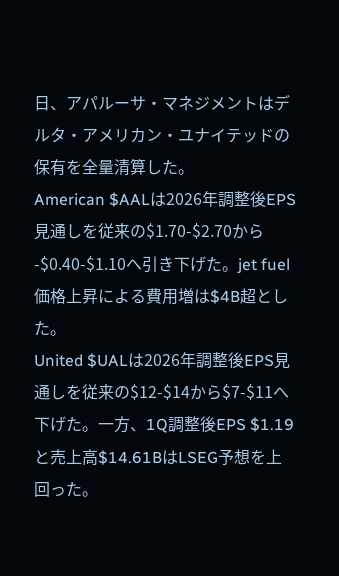日、アパルーサ・マネジメントはデルタ・アメリカン・ユナイテッドの保有を全量清算した。
American $AALは2026年調整後EPS見通しを従来の$1.70-$2.70から-$0.40-$1.10へ引き下げた。jet fuel価格上昇による費用増は$4B超とした。
United $UALは2026年調整後EPS見通しを従来の$12-$14から$7-$11へ下げた。一方、1Q調整後EPS $1.19と売上高$14.61BはLSEG予想を上回った。